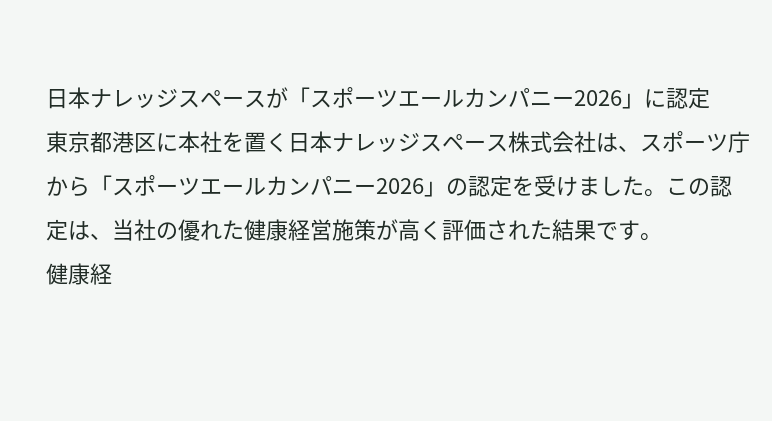日本ナレッジスペースが「スポーツエールカンパニー2026」に認定
東京都港区に本社を置く日本ナレッジスペース株式会社は、スポーツ庁から「スポーツエールカンパニー2026」の認定を受けました。この認定は、当社の優れた健康経営施策が高く評価された結果です。
健康経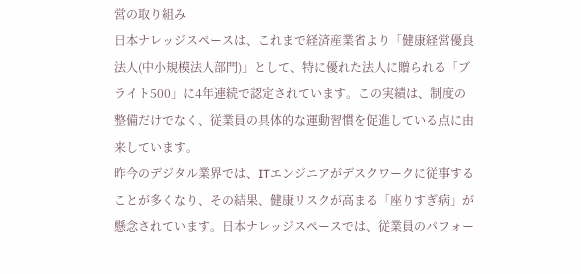営の取り組み
日本ナレッジスペースは、これまで経済産業省より「健康経営優良法人(中小規模法人部門)」として、特に優れた法人に贈られる「ブライト500」に4年連続で認定されています。この実績は、制度の整備だけでなく、従業員の具体的な運動習慣を促進している点に由来しています。
昨今のデジタル業界では、ITエンジニアがデスクワークに従事することが多くなり、その結果、健康リスクが高まる「座りすぎ病」が懸念されています。日本ナレッジスペースでは、従業員のパフォー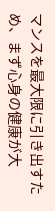マンスを最大限に引き出すため、まず心身の健康が大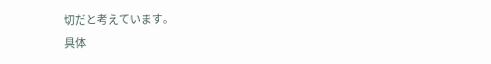切だと考えています。
具体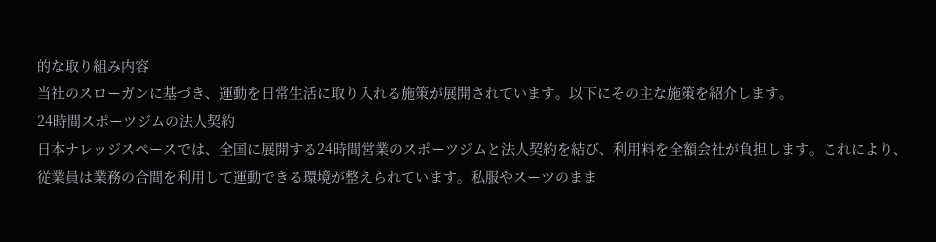的な取り組み内容
当社のスローガンに基づき、運動を日常生活に取り入れる施策が展開されています。以下にその主な施策を紹介します。
24時間スポーツジムの法人契約
日本ナレッジスペースでは、全国に展開する24時間営業のスポーツジムと法人契約を結び、利用料を全額会社が負担します。これにより、従業員は業務の合間を利用して運動できる環境が整えられています。私服やスーツのまま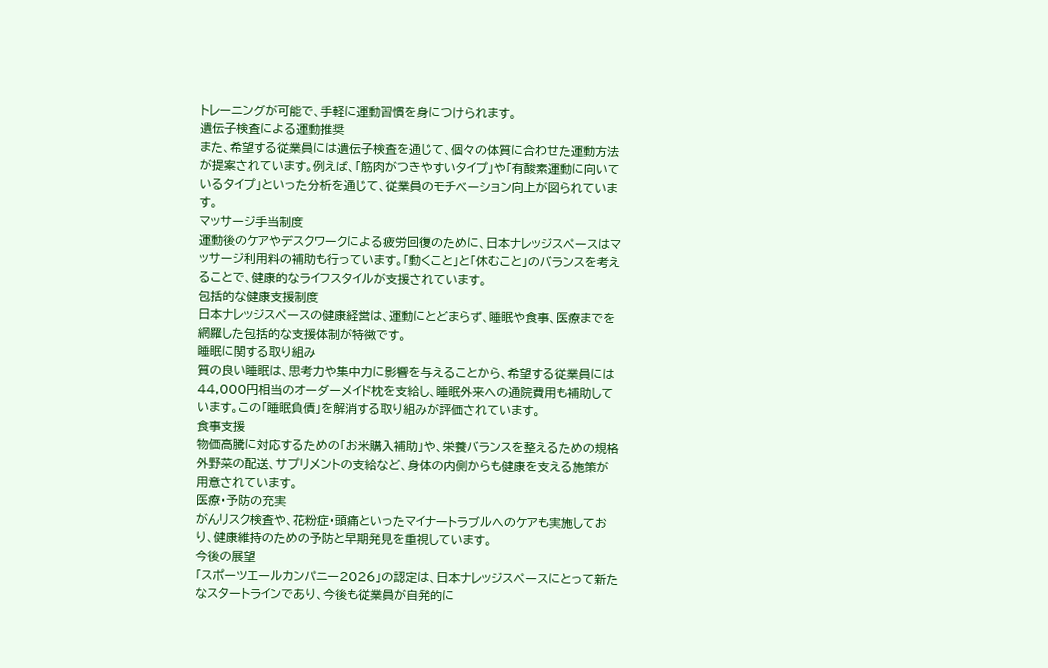トレーニングが可能で、手軽に運動習慣を身につけられます。
遺伝子検査による運動推奨
また、希望する従業員には遺伝子検査を通じて、個々の体質に合わせた運動方法が提案されています。例えば、「筋肉がつきやすいタイプ」や「有酸素運動に向いているタイプ」といった分析を通じて、従業員のモチベーション向上が図られています。
マッサージ手当制度
運動後のケアやデスクワークによる疲労回復のために、日本ナレッジスペースはマッサージ利用料の補助も行っています。「動くこと」と「休むこと」のバランスを考えることで、健康的なライフスタイルが支援されています。
包括的な健康支援制度
日本ナレッジスペースの健康経営は、運動にとどまらず、睡眠や食事、医療までを網羅した包括的な支援体制が特徴です。
睡眠に関する取り組み
質の良い睡眠は、思考力や集中力に影響を与えることから、希望する従業員には44,000円相当のオーダーメイド枕を支給し、睡眠外来への通院費用も補助しています。この「睡眠負債」を解消する取り組みが評価されています。
食事支援
物価高騰に対応するための「お米購入補助」や、栄養バランスを整えるための規格外野菜の配送、サプリメントの支給など、身体の内側からも健康を支える施策が用意されています。
医療・予防の充実
がんリスク検査や、花粉症・頭痛といったマイナートラブルへのケアも実施しており、健康維持のための予防と早期発見を重視しています。
今後の展望
「スポーツエールカンパニー2026」の認定は、日本ナレッジスペースにとって新たなスタートラインであり、今後も従業員が自発的に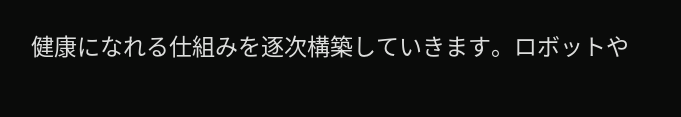健康になれる仕組みを逐次構築していきます。ロボットや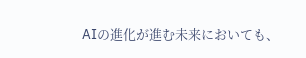AIの進化が進む未来においても、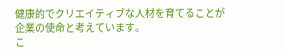健康的でクリエイティブな人材を育てることが企業の使命と考えています。
こ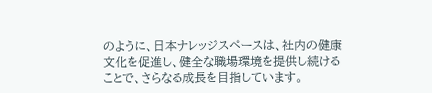のように、日本ナレッジスペースは、社内の健康文化を促進し、健全な職場環境を提供し続けることで、さらなる成長を目指しています。